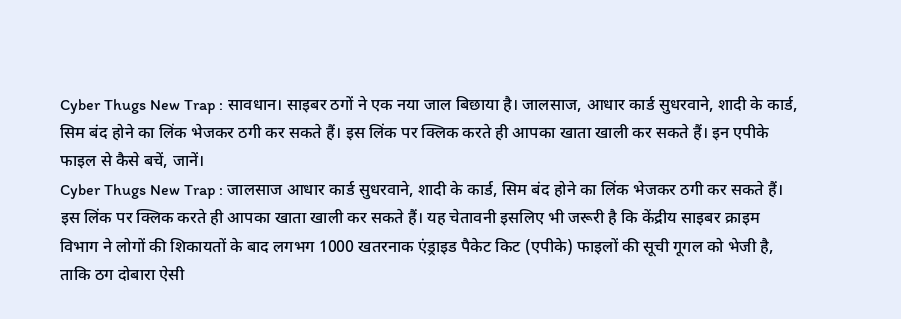Cyber Thugs New Trap : सावधान। साइबर ठगों ने एक नया जाल बिछाया है। जालसाज, आधार कार्ड सुधरवाने, शादी के कार्ड, सिम बंद होने का लिंक भेजकर ठगी कर सकते हैं। इस लिंक पर क्लिक करते ही आपका खाता खाली कर सकते हैं। इन एपीके फाइल से कैसे बचें, जानें।
Cyber Thugs New Trap : जालसाज आधार कार्ड सुधरवाने, शादी के कार्ड, सिम बंद होने का लिंक भेजकर ठगी कर सकते हैं। इस लिंक पर क्लिक करते ही आपका खाता खाली कर सकते हैं। यह चेतावनी इसलिए भी जरूरी है कि केंद्रीय साइबर क्राइम विभाग ने लोगों की शिकायतों के बाद लगभग 1000 खतरनाक एंड्राइड पैकेट किट (एपीके) फाइलों की सूची गूगल को भेजी है, ताकि ठग दोबारा ऐसी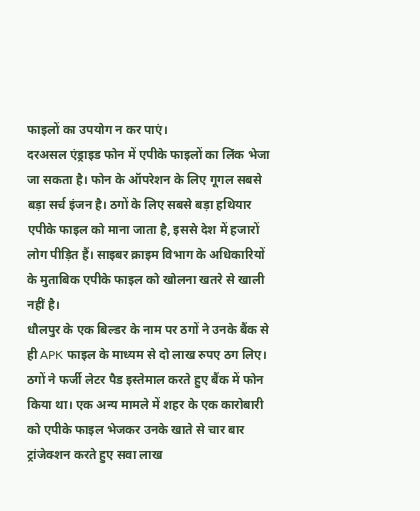फाइलों का उपयोग न कर पाएं।
दरअसल एंड्राइड फोन में एपीके फाइलों का लिंक भेजा जा सकता है। फोन के ऑपरेशन के लिए गूगल सबसे बड़ा सर्च इंजन है। ठगों के लिए सबसे बड़ा हथियार एपीके फाइल को माना जाता है, इससे देश में हजारों लोग पीड़ित हैं। साइबर क्राइम विभाग के अधिकारियों के मुताबिक एपीके फाइल को खोलना खतरे से खाली नहीं है।
धौलपुर के एक बिल्डर के नाम पर ठगों ने उनके बैंक से ही APK फाइल के माध्यम से दो लाख रुपए ठग लिए। ठगों ने फर्जी लेटर पैड इस्तेमाल करते हुए बैंक में फोन किया था। एक अन्य मामले में शहर के एक कारोबारी को एपीके फाइल भेजकर उनके खाते से चार बार ट्रांजेक्शन करते हुए सवा लाख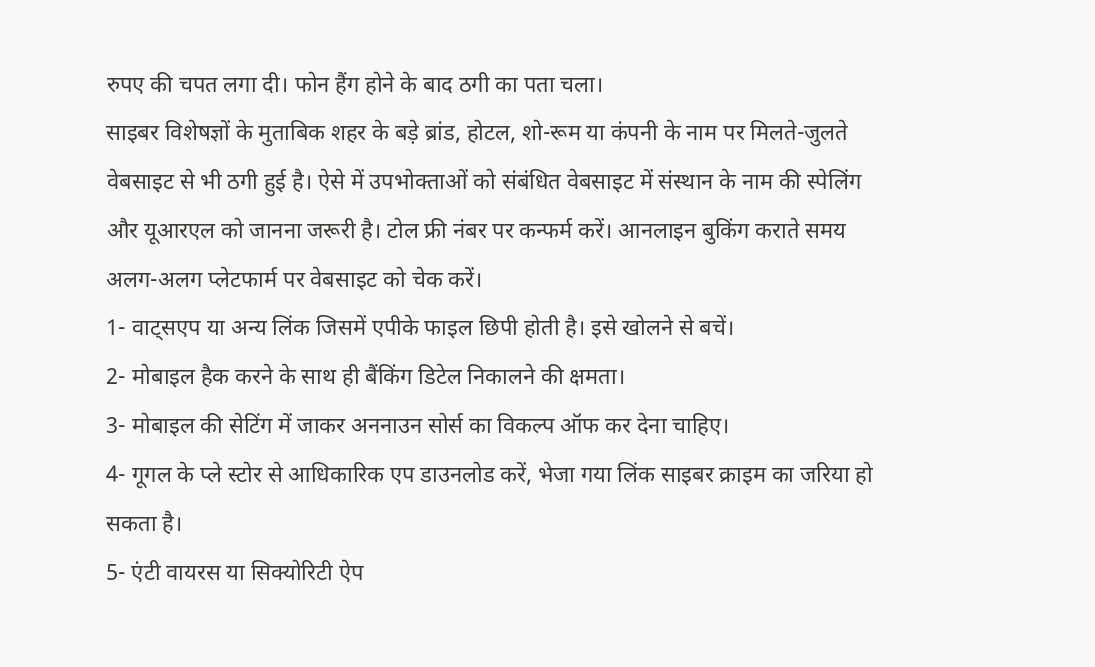रुपए की चपत लगा दी। फोन हैंग होने के बाद ठगी का पता चला।
साइबर विशेषज्ञों के मुताबिक शहर के बड़े ब्रांड, होटल, शो-रूम या कंपनी के नाम पर मिलते-जुलते वेबसाइट से भी ठगी हुई है। ऐसे में उपभोक्ताओं को संबंधित वेबसाइट में संस्थान के नाम की स्पेलिंग और यूआरएल को जानना जरूरी है। टोल फ्री नंबर पर कन्फर्म करें। आनलाइन बुकिंग कराते समय अलग-अलग प्लेटफार्म पर वेबसाइट को चेक करें।
1- वाट्सएप या अन्य लिंक जिसमें एपीके फाइल छिपी होती है। इसे खोलने से बचें।
2- मोबाइल हैक करने के साथ ही बैंकिंग डिटेल निकालने की क्षमता।
3- मोबाइल की सेटिंग में जाकर अननाउन सोर्स का विकल्प ऑफ कर देना चाहिए।
4- गूगल के प्ले स्टोर से आधिकारिक एप डाउनलोड करें, भेजा गया लिंक साइबर क्राइम का जरिया हो सकता है।
5- एंटी वायरस या सिक्योरिटी ऐप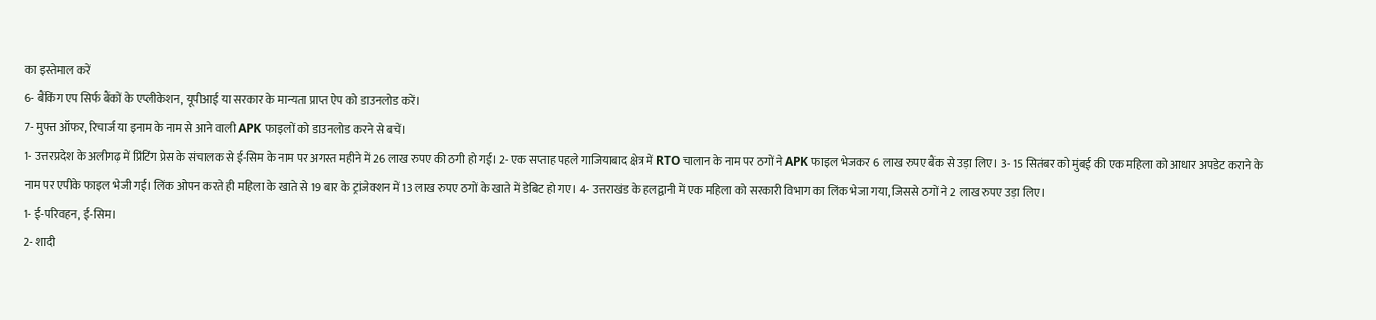का इस्तेमाल करें
6- बैंकिंग एप सिर्फ बैंकों के एप्लीकेशन, यूपीआई या सरकार के मान्यता प्राप्त ऐप को डाउनलोड करें।
7- मुफ्त ऑफर, रिचार्ज या इनाम के नाम से आने वाली APK फाइलों को डाउनलोड करने से बचें।
1- उत्तरप्रदेश के अलीगढ़ में प्रिंटिंग प्रेस के संचालक से ई-सिम के नाम पर अगस्त महीने में 26 लाख रुपए की ठगी हो गई। 2- एक सप्ताह पहले गाजियाबाद क्षेत्र में RTO चालान के नाम पर ठगों ने APK फाइल भेजकर 6 लाख रुपए बैंक से उड़ा लिए। 3- 15 सितंबर को मुंबई की एक महिला को आधार अपडेट कराने के नाम पर एपीके फाइल भेजी गई। लिंक ओपन करते ही महिला के खाते से 19 बार के ट्रांजेक्शन में 13 लाख रुपए ठगों के खाते में डेबिट हो गए। 4- उत्तराखंड के हलद्वानी में एक महिला को सरकारी विभाग का लिंक भेजा गया, जिससे ठगों ने 2 लाख रुपए उड़ा लिए।
1- ई-परिवहन, ई-सिम।
2- शादी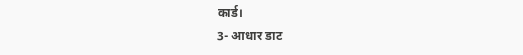कार्ड।
3- आधार डाट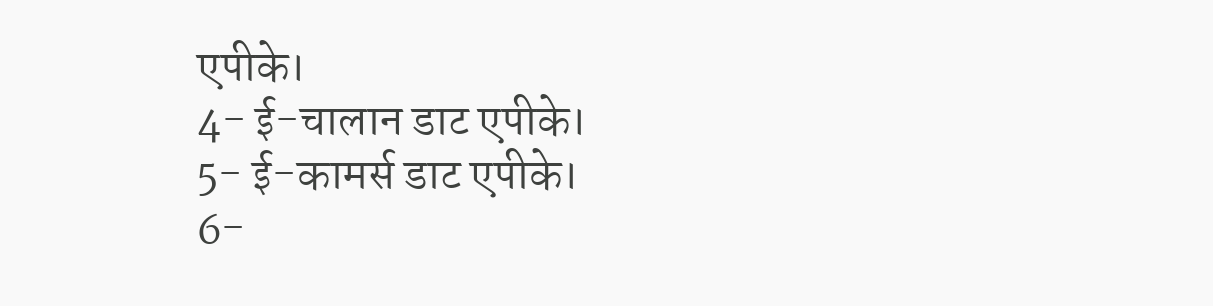एपीके।
4- ई-चालान डाट एपीके।
5- ई-कामर्स डाट एपीके।
6-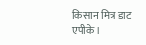किसान मित्र डाट एपीके।